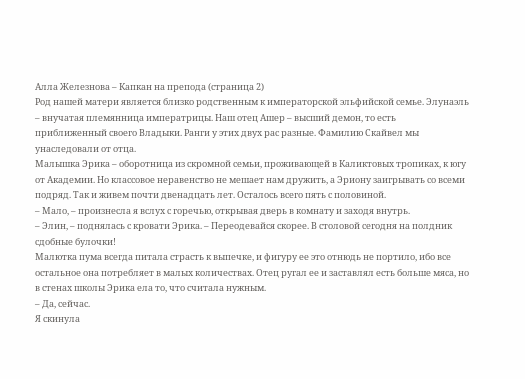Алла Железнова – Капкан на препода (страница 2)
Род нашей матери является близко родственным к императорской эльфийской семье. Элунаэль – внучатая племянница императрицы. Наш отец Ашер – высший демон, то есть приближенный своего Владыки. Ранги у этих двух рас разные. Фамилию Скайвел мы унаследовали от отца.
Малышка Эрика – оборотница из скромной семьи, проживающей в Каликтовых тропиках, к югу от Академии. Но классовое неравенство не мешает нам дружить, а Эриону заигрывать со всеми подряд. Так и живем почти двенадцать лет. Осталось всего пять с половиной.
– Мало, – произнесла я вслух с горечью, открывая дверь в комнату и заходя внутрь.
– Элин, – поднялась с кровати Эрика. – Переодевайся скорее. В столовой сегодня на полдник сдобные булочки!
Малютка пума всегда питала страсть к выпечке, и фигуру ее это отнюдь не портило, ибо все остальное она потребляет в малых количествах. Отец ругал ее и заставлял есть больше мяса, но в стенах школы Эрика ела то, что считала нужным.
– Да, сейчас.
Я скинула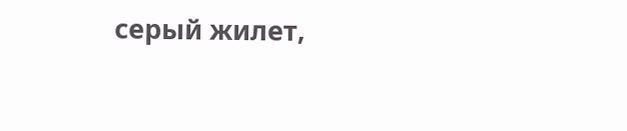серый жилет,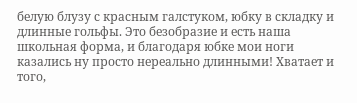белую блузу с красным галстуком, юбку в складку и длинные гольфы. Это безобразие и есть наша школьная форма, и благодаря юбке мои ноги казались ну просто нереально длинными! Хватает и того,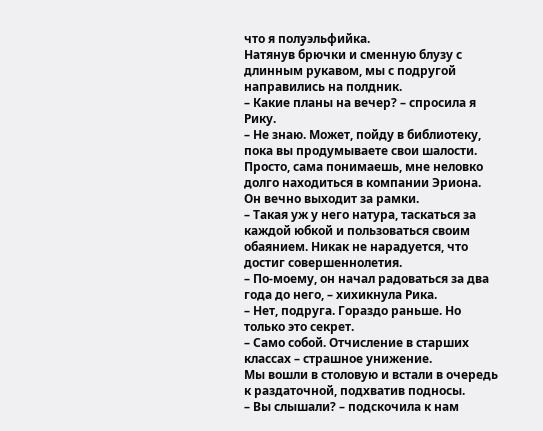что я полуэльфийка.
Натянув брючки и сменную блузу с длинным рукавом, мы с подругой направились на полдник.
– Какие планы на вечер? – спросила я Рику.
– Не знаю. Может, пойду в библиотеку, пока вы продумываете свои шалости. Просто, сама понимаешь, мне неловко долго находиться в компании Эриона. Он вечно выходит за рамки.
– Такая уж у него натура, таскаться за каждой юбкой и пользоваться своим обаянием. Никак не нарадуется, что достиг совершеннолетия.
– По-моему, он начал радоваться за два года до него, – хихикнула Рика.
– Нет, подруга. Гораздо раньше. Но только это секрет.
– Само собой. Отчисление в старших классах – страшное унижение.
Мы вошли в столовую и встали в очередь к раздаточной, подхватив подносы.
– Вы слышали? – подскочила к нам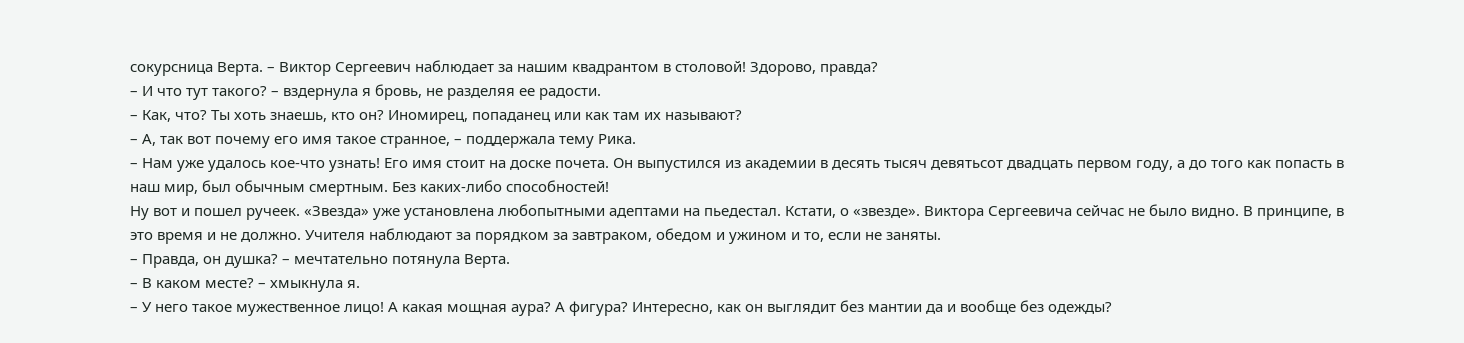сокурсница Верта. – Виктор Сергеевич наблюдает за нашим квадрантом в столовой! Здорово, правда?
– И что тут такого? – вздернула я бровь, не разделяя ее радости.
– Как, что? Ты хоть знаешь, кто он? Иномирец, попаданец или как там их называют?
– А, так вот почему его имя такое странное, – поддержала тему Рика.
– Нам уже удалось кое-что узнать! Его имя стоит на доске почета. Он выпустился из академии в десять тысяч девятьсот двадцать первом году, а до того как попасть в наш мир, был обычным смертным. Без каких-либо способностей!
Ну вот и пошел ручеек. «Звезда» уже установлена любопытными адептами на пьедестал. Кстати, о «звезде». Виктора Сергеевича сейчас не было видно. В принципе, в это время и не должно. Учителя наблюдают за порядком за завтраком, обедом и ужином и то, если не заняты.
– Правда, он душка? – мечтательно потянула Верта.
– В каком месте? – хмыкнула я.
– У него такое мужественное лицо! А какая мощная аура? А фигура? Интересно, как он выглядит без мантии да и вообще без одежды?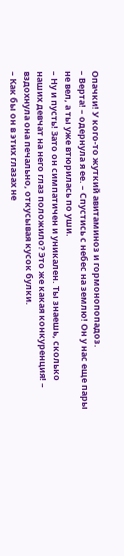Опачки! У кого-то жуткий авитаминоз и гормонопопадоз.
– Верта! – одернула я ее. – Спустись с небес на землю! Он у нас еще пары не вел, а ты уже втюрилась по уши.
– Ну и пусть! Зато он симпатичен и уникален. Ты знаешь, сколько наших девчат на него глаз положило? Это же какая конкуренция! – вздохнула она печально, откусывая кусок булки.
– Как бы он в этих глазах не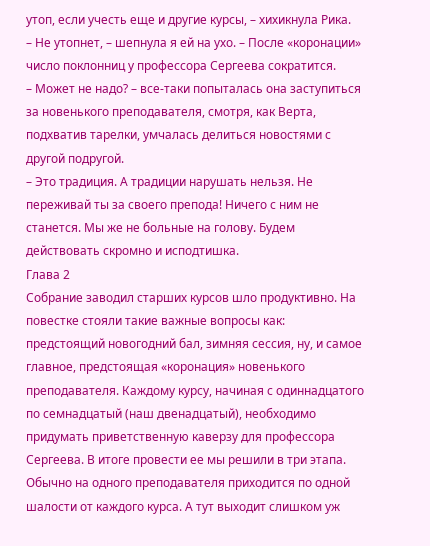утоп, если учесть еще и другие курсы, – хихикнула Рика.
– Не утопнет, – шепнула я ей на ухо. – После «коронации» число поклонниц у профессора Сергеева сократится.
– Может не надо? – все-таки попыталась она заступиться за новенького преподавателя, смотря, как Верта, подхватив тарелки, умчалась делиться новостями с другой подругой.
– Это традиция. А традиции нарушать нельзя. Не переживай ты за своего препода! Ничего с ним не станется. Мы же не больные на голову. Будем действовать скромно и исподтишка.
Глава 2
Собрание заводил старших курсов шло продуктивно. На повестке стояли такие важные вопросы как: предстоящий новогодний бал, зимняя сессия, ну, и самое главное, предстоящая «коронация» новенького преподавателя. Каждому курсу, начиная с одиннадцатого по семнадцатый (наш двенадцатый), необходимо придумать приветственную каверзу для профессора Сергеева. В итоге провести ее мы решили в три этапа.
Обычно на одного преподавателя приходится по одной шалости от каждого курса. А тут выходит слишком уж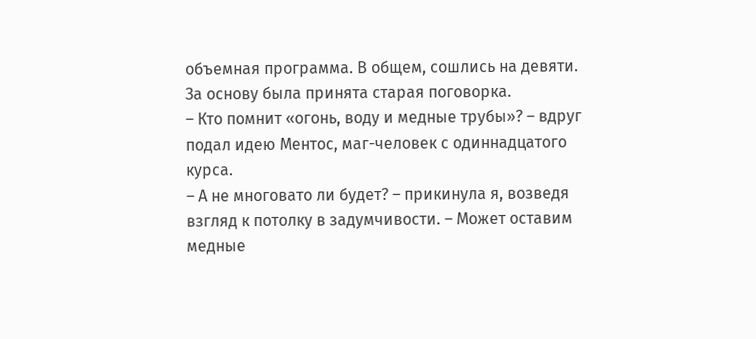объемная программа. В общем, сошлись на девяти.
За основу была принята старая поговорка.
– Кто помнит «огонь, воду и медные трубы»? – вдруг подал идею Ментос, маг-человек с одиннадцатого курса.
– А не многовато ли будет? – прикинула я, возведя взгляд к потолку в задумчивости. – Может оставим медные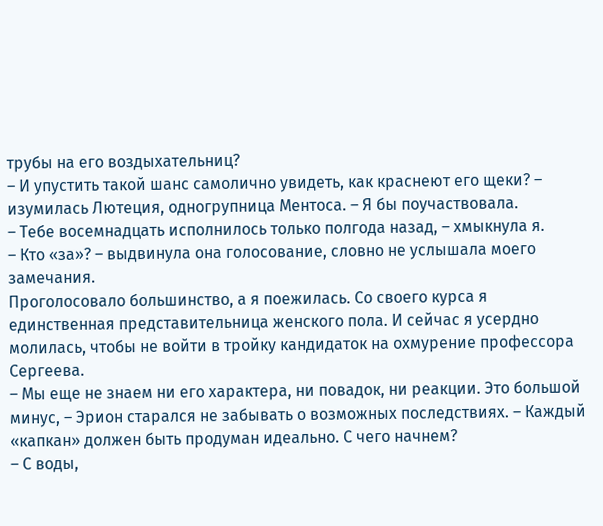трубы на его воздыхательниц?
– И упустить такой шанс самолично увидеть, как краснеют его щеки? – изумилась Лютеция, одногрупница Ментоса. – Я бы поучаствовала.
– Тебе восемнадцать исполнилось только полгода назад, – хмыкнула я.
– Кто «за»? – выдвинула она голосование, словно не услышала моего замечания.
Проголосовало большинство, а я поежилась. Со своего курса я единственная представительница женского пола. И сейчас я усердно молилась, чтобы не войти в тройку кандидаток на охмурение профессора Сергеева.
– Мы еще не знаем ни его характера, ни повадок, ни реакции. Это большой минус, – Эрион старался не забывать о возможных последствиях. – Каждый «капкан» должен быть продуман идеально. С чего начнем?
– С воды,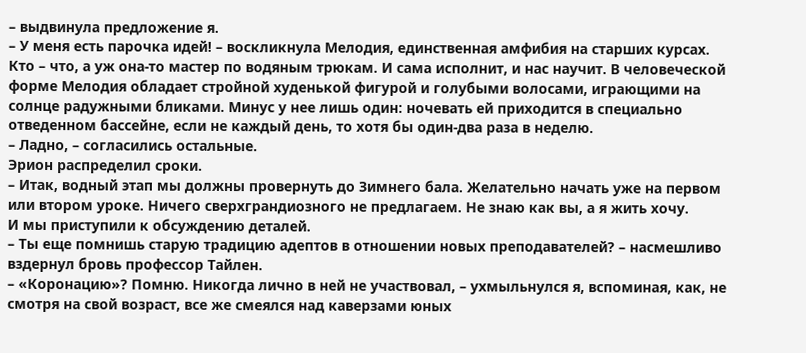– выдвинула предложение я.
– У меня есть парочка идей! – воскликнула Мелодия, единственная амфибия на старших курсах.
Кто – что, а уж она-то мастер по водяным трюкам. И сама исполнит, и нас научит. В человеческой форме Мелодия обладает стройной худенькой фигурой и голубыми волосами, играющими на солнце радужными бликами. Минус у нее лишь один: ночевать ей приходится в специально отведенном бассейне, если не каждый день, то хотя бы один-два раза в неделю.
– Ладно, – согласились остальные.
Эрион распределил сроки.
– Итак, водный этап мы должны провернуть до Зимнего бала. Желательно начать уже на первом или втором уроке. Ничего сверхграндиозного не предлагаем. Не знаю как вы, а я жить хочу.
И мы приступили к обсуждению деталей.
– Ты еще помнишь старую традицию адептов в отношении новых преподавателей? – насмешливо вздернул бровь профессор Тайлен.
– «Коронацию»? Помню. Никогда лично в ней не участвовал, – ухмыльнулся я, вспоминая, как, не смотря на свой возраст, все же смеялся над каверзами юных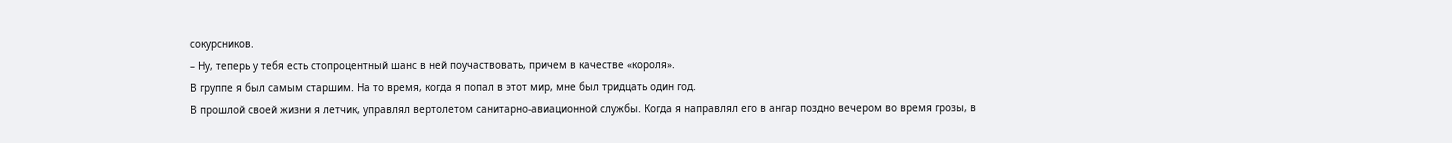сокурсников.
– Ну, теперь у тебя есть стопроцентный шанс в ней поучаствовать, причем в качестве «короля».
В группе я был самым старшим. На то время, когда я попал в этот мир, мне был тридцать один год.
В прошлой своей жизни я летчик, управлял вертолетом санитарно-авиационной службы. Когда я направлял его в ангар поздно вечером во время грозы, в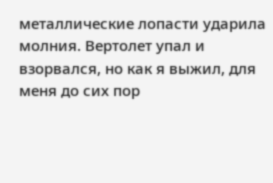металлические лопасти ударила молния. Вертолет упал и взорвался, но как я выжил, для меня до сих пор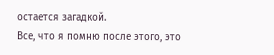остается загадкой.
Все, что я помню после этого, это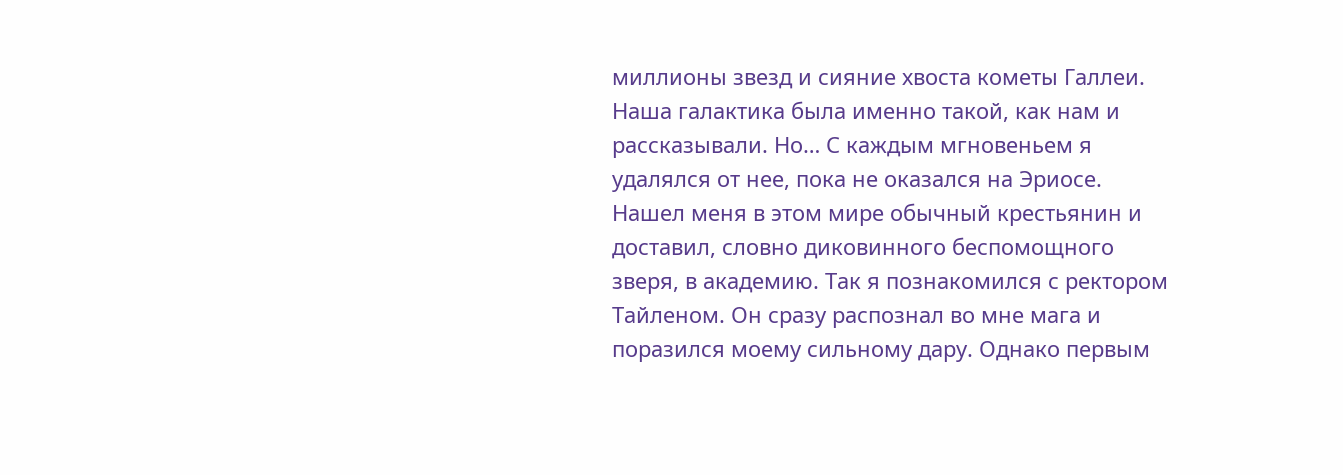миллионы звезд и сияние хвоста кометы Галлеи. Наша галактика была именно такой, как нам и рассказывали. Но… С каждым мгновеньем я удалялся от нее, пока не оказался на Эриосе.
Нашел меня в этом мире обычный крестьянин и доставил, словно диковинного беспомощного зверя, в академию. Так я познакомился с ректором Тайленом. Он сразу распознал во мне мага и поразился моему сильному дару. Однако первым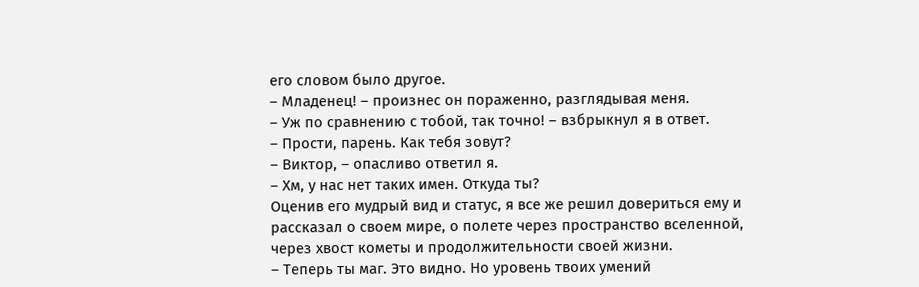его словом было другое.
– Младенец! – произнес он пораженно, разглядывая меня.
– Уж по сравнению с тобой, так точно! – взбрыкнул я в ответ.
– Прости, парень. Как тебя зовут?
– Виктор, – опасливо ответил я.
– Хм, у нас нет таких имен. Откуда ты?
Оценив его мудрый вид и статус, я все же решил довериться ему и рассказал о своем мире, о полете через пространство вселенной, через хвост кометы и продолжительности своей жизни.
– Теперь ты маг. Это видно. Но уровень твоих умений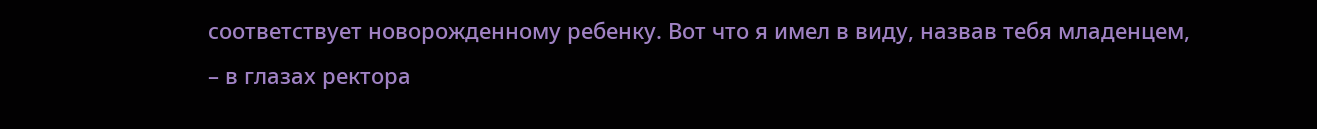соответствует новорожденному ребенку. Вот что я имел в виду, назвав тебя младенцем, – в глазах ректора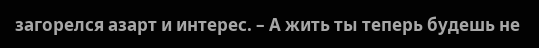загорелся азарт и интерес. – А жить ты теперь будешь не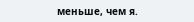меньше, чем я.